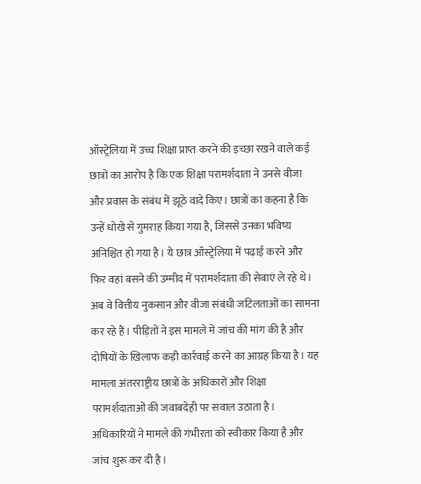ऑस्ट्रेलिया में उच्च शिक्षा प्राप्त करने की इच्छा रखने वाले कई छात्रों का आरोप है कि एक शिक्षा परामर्शदाता ने उनसे वीजा और प्रवास के संबंध में झूठे वादे किए। छात्रों का कहना है कि उन्हें धोखे से गुमराह किया गया है, जिससे उनका भविष्य अनिश्चित हो गया है। ये छात्र ऑस्ट्रेलिया में पढ़ाई करने और फिर वहां बसने की उम्मीद में परामर्शदाता की सेवाएं ले रहे थे। अब वे वित्तीय नुकसान और वीजा संबंधी जटिलताओं का सामना कर रहे हैं। पीड़ितों ने इस मामले में जांच की मांग की है और दोषियों के खिलाफ कड़ी कार्रवाई करने का आग्रह किया है। यह मामला अंतरराष्ट्रीय छात्रों के अधिकारों और शिक्षा परामर्शदाताओं की जवाबदेही पर सवाल उठाता है। अधिकारियों ने मामले की गंभीरता को स्वीकार किया है और जांच शुरू कर दी है।